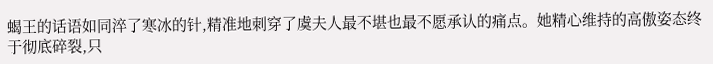蝎王的话语如同淬了寒冰的针,精准地刺穿了虞夫人最不堪也最不愿承认的痛点。她精心维持的高傲姿态终于彻底碎裂,只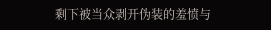剩下被当众剥开伪装的羞愤与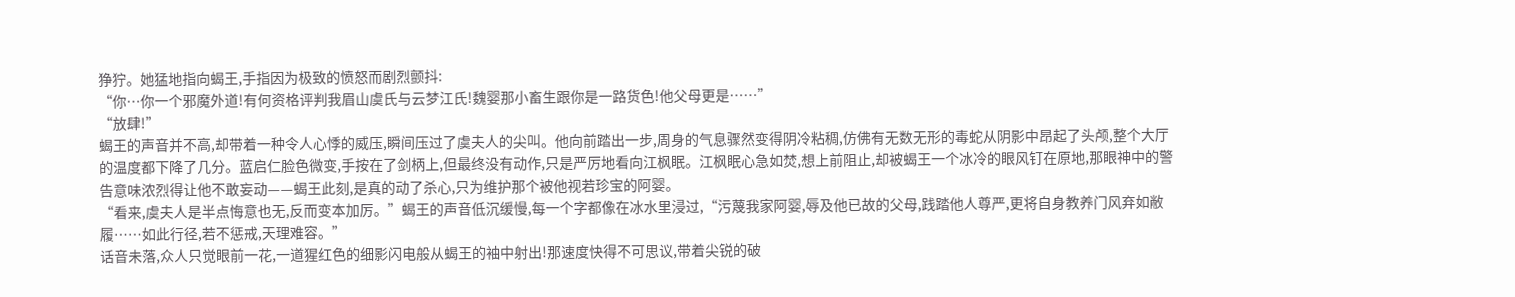狰狞。她猛地指向蝎王,手指因为极致的愤怒而剧烈颤抖:
“你…你一个邪魔外道!有何资格评判我眉山虞氏与云梦江氏!魏婴那小畜生跟你是一路货色!他父母更是……”
“放肆!”
蝎王的声音并不高,却带着一种令人心悸的威压,瞬间压过了虞夫人的尖叫。他向前踏出一步,周身的气息骤然变得阴冷粘稠,仿佛有无数无形的毒蛇从阴影中昂起了头颅,整个大厅的温度都下降了几分。蓝启仁脸色微变,手按在了剑柄上,但最终没有动作,只是严厉地看向江枫眠。江枫眠心急如焚,想上前阻止,却被蝎王一个冰冷的眼风钉在原地,那眼神中的警告意味浓烈得让他不敢妄动——蝎王此刻,是真的动了杀心,只为维护那个被他视若珍宝的阿婴。
“看来,虞夫人是半点悔意也无,反而变本加厉。”蝎王的声音低沉缓慢,每一个字都像在冰水里浸过,“污蔑我家阿婴,辱及他已故的父母,践踏他人尊严,更将自身教养门风弃如敝履……如此行径,若不惩戒,天理难容。”
话音未落,众人只觉眼前一花,一道猩红色的细影闪电般从蝎王的袖中射出!那速度快得不可思议,带着尖锐的破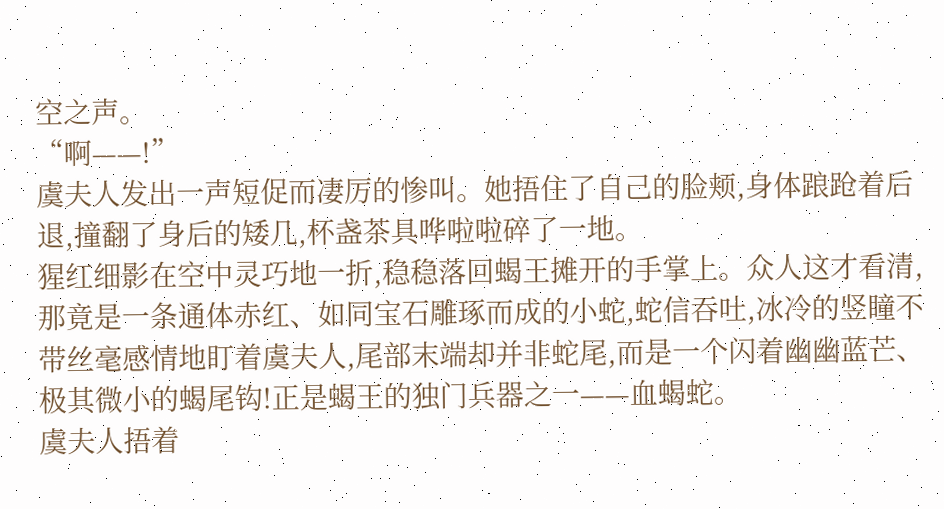空之声。
“啊——!”
虞夫人发出一声短促而凄厉的惨叫。她捂住了自己的脸颊,身体踉跄着后退,撞翻了身后的矮几,杯盏茶具哗啦啦碎了一地。
猩红细影在空中灵巧地一折,稳稳落回蝎王摊开的手掌上。众人这才看清,那竟是一条通体赤红、如同宝石雕琢而成的小蛇,蛇信吞吐,冰冷的竖瞳不带丝毫感情地盯着虞夫人,尾部末端却并非蛇尾,而是一个闪着幽幽蓝芒、极其微小的蝎尾钩!正是蝎王的独门兵器之一——血蝎蛇。
虞夫人捂着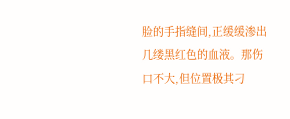脸的手指缝间,正缓缓渗出几缕黑红色的血液。那伤口不大,但位置极其刁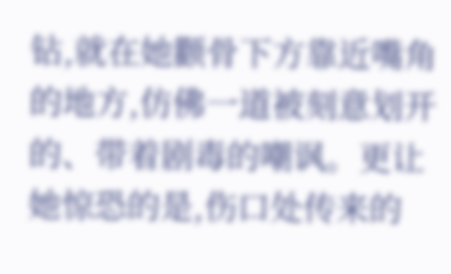钻,就在她颧骨下方靠近嘴角的地方,仿佛一道被刻意划开的、带着剧毒的嘲讽。更让她惊恐的是,伤口处传来的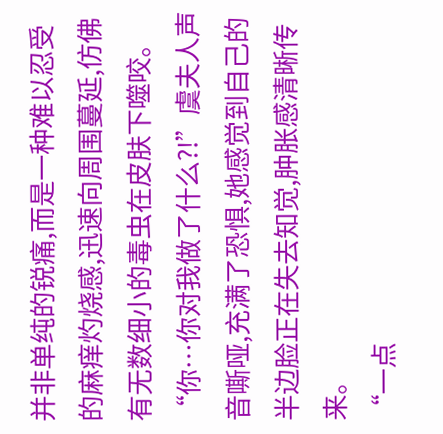并非单纯的锐痛,而是一种难以忍受的麻痒灼烧感,迅速向周围蔓延,仿佛有无数细小的毒虫在皮肤下噬咬。
“你…你对我做了什么?!”虞夫人声音嘶哑,充满了恐惧,她感觉到自己的半边脸正在失去知觉,肿胀感清晰传来。
“一点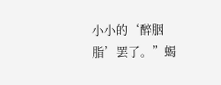小小的‘醉胭脂’罢了。”蝎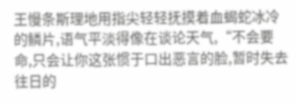王慢条斯理地用指尖轻轻抚摸着血蝎蛇冰冷的鳞片,语气平淡得像在谈论天气,“不会要命,只会让你这张惯于口出恶言的脸,暂时失去往日的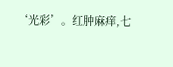‘光彩’。红肿麻痒,七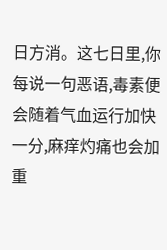日方消。这七日里,你每说一句恶语,毒素便会随着气血运行加快一分,麻痒灼痛也会加重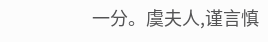一分。虞夫人,谨言慎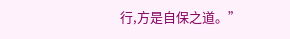行,方是自保之道。”